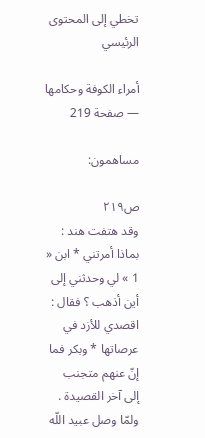تخطي إلى المحتوى الرئيسي

أمراء الكوفة وحكامها — صفحة 219

مساهمون:

ص٢١٩
وقد هتفت هند : بماذا أمرتني * ابن « 1 » لي وحدثني إلى أين أذهب ؟ فقال : اقصدي للأزد في عرصاتها * وبكر فما إنّ عنهم متجنب
إلى آخر القصيدة . ولمّا وصل عبيد اللّه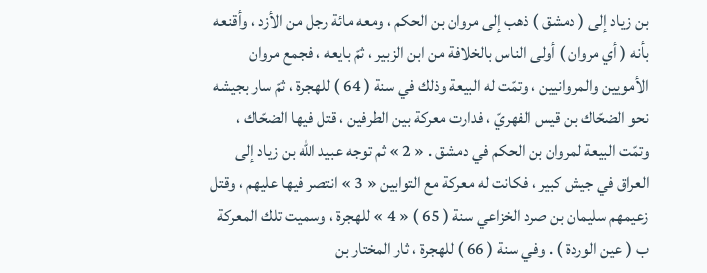بن زياد إلى ( دمشق ) ذهب إلى مروان بن الحكم ، ومعه مائة رجل من الأزد ، وأقنعه بأنه ( أي مروان ) أولى الناس بالخلافة من ابن الزبير ، ثمّ بايعه ، فجمع مروان الأمويين والمروانيين ، وتمّت له البيعة وذلك في سنة ( 64 ) للهجرة ، ثمّ سار بجيشه نحو الضحّاك بن قيس الفهريّ ، فدارت معركة بين الطرفين ، قتل فيها الضحّاك ، وتمّت البيعة لمروان بن الحكم في دمشق . « 2 » ثم توجه عبيد اللّه بن زياد إلى العراق في جيش كبير ، فكانت له معركة مع التوابين « 3 » انتصر فيها عليهم ، وقتل زعيمهم سليمان بن صرد الخزاعي سنة ( 65 ) « 4 » للهجرة ، وسميت تلك المعركة ب ( عين الوردة ) . وفي سنة ( 66 ) للهجرة ، ثار المختار بن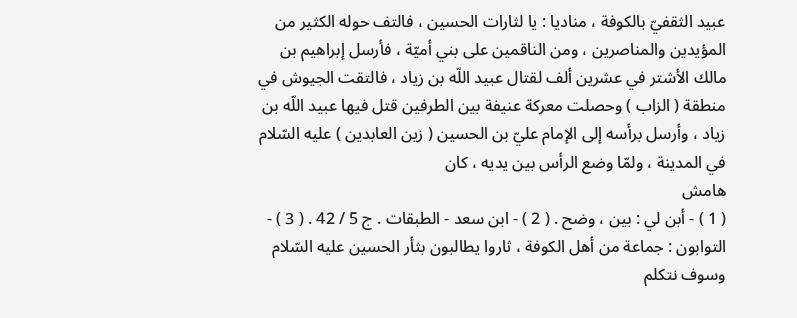عبيد الثقفيّ بالكوفة ، مناديا : يا لثارات الحسين ، فالتف حوله الكثير من المؤيدين والمناصرين ، ومن الناقمين على بني أميّة ، فأرسل إبراهيم بن مالك الأشتر في عشرين ألف لقتال عبيد اللّه بن زياد ، فالتقت الجيوش في منطقة ( الزاب ) وحصلت معركة عنيفة بين الطرفين قتل فيها عبيد اللّه بن زياد ، وأرسل برأسه إلى الإمام عليّ بن الحسين ( زين العابدين ) عليه السّلام في المدينة ، ولمّا وضع الرأس بين يديه ، كان
هامش
( 1 ) - أبن لي : بين ، وضح . ( 2 ) - ابن سعد - الطبقات . ج 5 / 42 . ( 3 ) - التوابون : جماعة من أهل الكوفة ، ثاروا يطالبون بثأر الحسين عليه السّلام وسوف نتكلم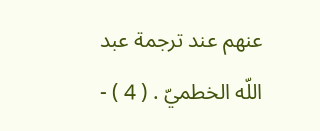عنهم عند ترجمة عبد اللّه الخطميّ . ( 4 ) -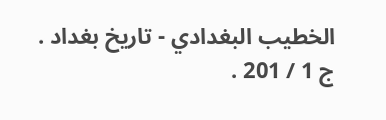الخطيب البغدادي - تاريخ بغداد . ج 1 / 201 .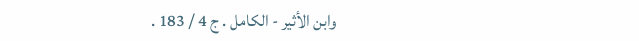وابن الأثير - الكامل . ج 4 / 183 .